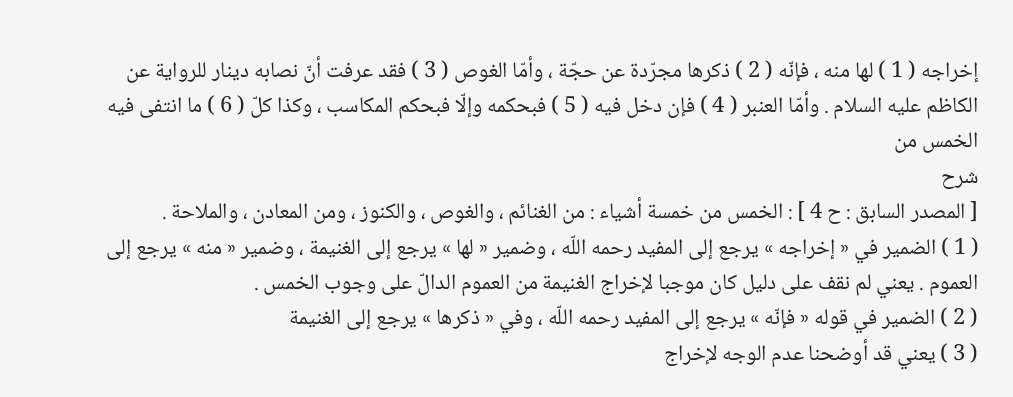إخراجه ( 1 ) لها منه ، فإنّه ( 2 ) ذكرها مجرّدة عن حجّة ، وأمّا الغوص ( 3 ) فقد عرفت أنّ نصابه دينار للرواية عن الكاظم عليه السلام . وأمّا العنبر ( 4 ) فإن دخل فيه ( 5 ) فبحكمه وإلّا فبحكم المكاسب ، وكذا كلّ ( 6 ) ما انتفى فيه الخمس من
شرح
[ المصدر السابق : ح 4 ] : الخمس من خمسة أشياء : من الغنائم ، والغوص ، والكنوز ، ومن المعادن ، والملاحة .
( 1 ) الضمير في « إخراجه » يرجع إلى المفيد رحمه اللّه ، وضمير « لها » يرجع إلى الغنيمة ، وضمير « منه » يرجع إلى العموم . يعني لم نقف على دليل كان موجبا لإخراج الغنيمة من العموم الدالّ على وجوب الخمس .
( 2 ) الضمير في قوله « فإنّه » يرجع إلى المفيد رحمه اللّه ، وفي « ذكرها » يرجع إلى الغنيمة
( 3 ) يعني قد أوضحنا عدم الوجه لإخراج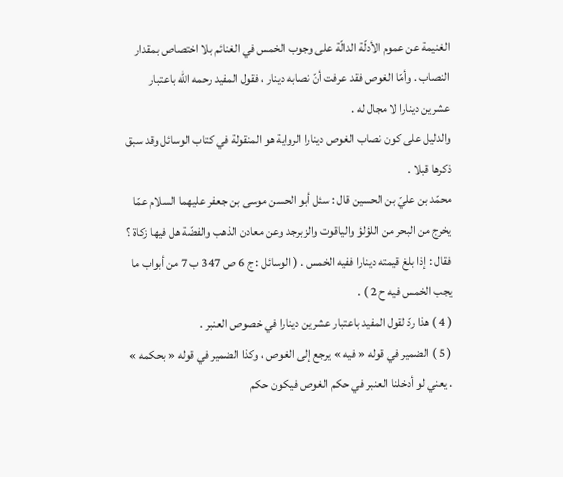الغنيمة عن عموم الأدلّة الدالّة على وجوب الخمس في الغنائم بلا اختصاص بمقدار النصاب . وأمّا الغوص فقد عرفت أنّ نصابه دينار ، فقول المفيد رحمه اللّه باعتبار عشرين دينارا لا مجال له .
والدليل على كون نصاب الغوص دينارا الرواية هو المنقولة في كتاب الوسائل وقد سبق ذكرها قبلا .
محمّد بن عليّ بن الحسين قال : سئل أبو الحسن موسى بن جعفر عليهما السلام عمّا يخرج من البحر من اللؤلؤ والياقوت والزبرجد وعن معادن الذهب والفضّة هل فيها زكاة ؟ فقال : إذا بلغ قيمته دينارا ففيه الخمس . ( الوسائل : ج 6 ص 347 ب 7 من أبواب ما يجب الخمس فيه ح 2 ) .
( 4 ) هذا ردّ لقول المفيد باعتبار عشرين دينارا في خصوص العنبر .
( 5 ) الضمير في قوله « فيه » يرجع إلى الغوص ، وكذا الضمير في قوله « بحكمه » . يعني لو أدخلنا العنبر في حكم الغوص فيكون حكم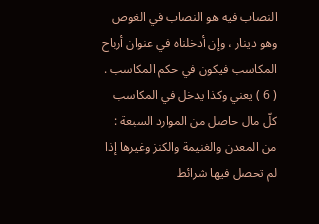النصاب فيه هو النصاب في الغوص وهو دينار ، وإن أدخلناه في عنوان أرباح المكاسب فيكون في حكم المكاسب .
( 6 ) يعني وكذا يدخل في المكاسب كلّ مال حاصل من الموارد السبعة : من المعدن والغنيمة والكنز وغيرها إذا لم تحصل فيها شرائط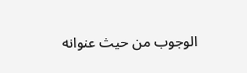الوجوب من حيث عنوانه